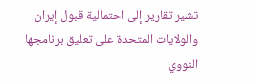تشير تقارير إلى احتمالية قبول إيران والولايات المتحدة على تعليق برنامجها النووي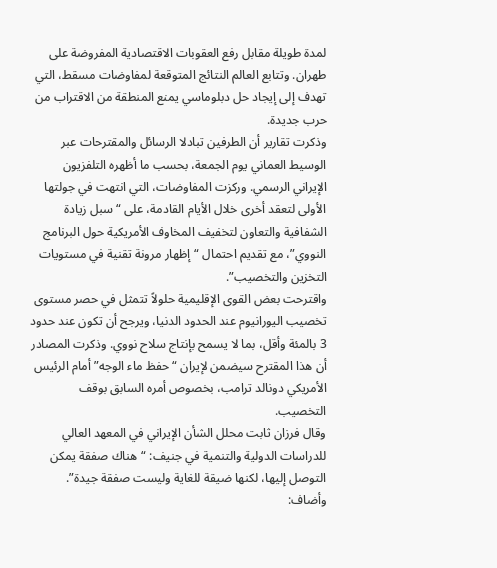لمدة طويلة مقابل رفع العقوبات الاقتصادية المفروضة على طهران. وتتابع العالم النتائج المتوقعة لمفاوضات مسقط، التي تهدف إلى إيجاد حل دبلوماسي يمنع المنطقة من الاقتراب من حرب جديدة.
وذكرت تقارير أن الطرفين تبادلا الرسائل والمقترحات عبر الوسيط العماني يوم الجمعة، بحسب ما أظهره التلفزيون الإيراني الرسمي. وركزت المفاوضات، التي انتهت في جولتها الأولى لتعقد أخرى خلال الأيام القادمة، على “سبل زيادة الشفافية والتعاون لتخفيف المخاوف الأمريكية حول البرنامج النووي”، مع تقديم احتمال “إظهار مرونة تقنية في مستويات التخزين والتخصيب”.
واقترحت بعض القوى الإقليمية حلولاً تتمثل في حصر مستوى تخصيب اليورانيوم عند الحدود الدنيا، ويرجح أن تكون عند حدود 3 بالمئة وأقل، بما لا يسمح بإنتاج سلاح نووي. وذكرت المصادر أن هذا المقترح سيضمن لإيران “حفظ ماء الوجه” أمام الرئيس الأمريكي دونالد ترامب، بخصوص أمره السابق بوقف التخصيب.
وقال فرزان ثابت محلل الشأن الإيراني في المعهد العالي للدراسات الدولية والتنمية في جنيف: “هناك صفقة يمكن التوصل إليها، لكنها ضيقة للغاية وليست صفقة جيدة”. وأضاف: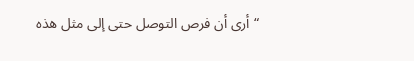“أرى أن فرص التوصل حتى إلى مثل هذه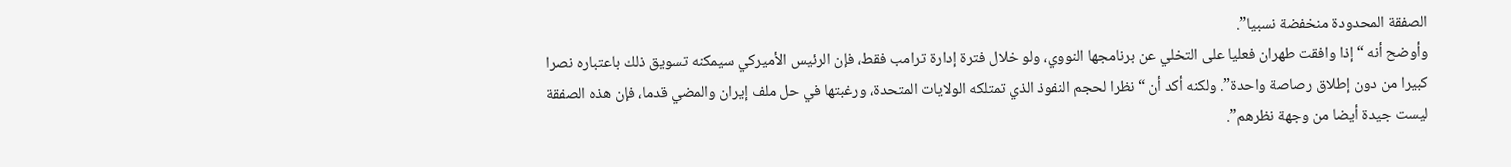الصفقة المحدودة منخفضة نسبيا”.
وأوضح أنه “إذا وافقت طهران فعليا على التخلي عن برنامجها النووي، ولو خلال فترة إدارة ترامب فقط، فإن الرئيس الأميركي سيمكنه تسويق ذلك باعتباره نصرا كبيرا من دون إطلاق رصاصة واحدة”. ولكنه أكد أن “نظرا لحجم النفوذ الذي تمتلكه الولايات المتحدة، ورغبتها في حل ملف إيران والمضي قدما، فإن هذه الصفقة ليست جيدة أيضا من وجهة نظرهم”.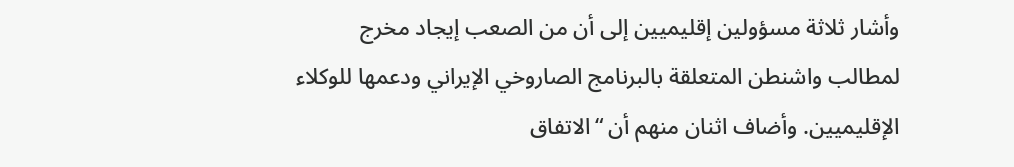وأشار ثلاثة مسؤولين إقليميين إلى أن من الصعب إيجاد مخرج لمطالب واشنطن المتعلقة بالبرنامج الصاروخي الإيراني ودعمها للوكلاء الإقليميين. وأضاف اثنان منهم أن “الاتفاق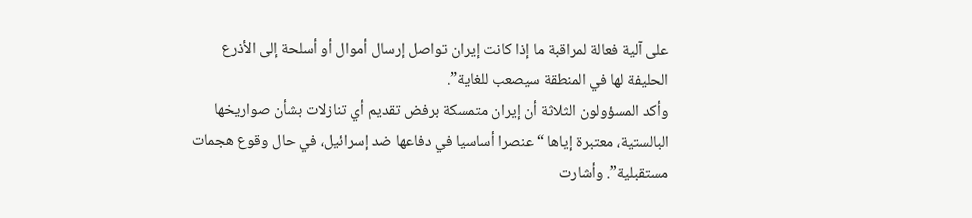على آلية فعالة لمراقبة ما إذا كانت إيران تواصل إرسال أموال أو أسلحة إلى الأذرع الحليفة لها في المنطقة سيصعب للغاية”.
وأكد المسؤولون الثلاثة أن إيران متمسكة برفض تقديم أي تنازلات بشأن صواريخها البالستية، معتبرة إياها “عنصرا أساسيا في دفاعها ضد إسرائيل، في حال وقوع هجمات مستقبلية”. وأشارت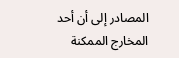المصادر إلى أن أحد المخارج الممكنة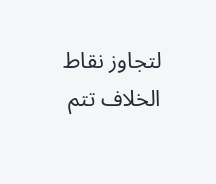لتجاوز نقاط الخلاف تتم